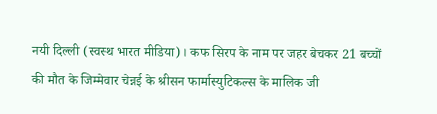नयी दिल्ली (स्वस्थ भारत मीडिया)। कफ सिरप के नाम पर जहर बेचकर 21 बच्चों की मौत के जिम्मेवार चेन्नई के श्रीसन फार्मास्युटिकल्स के मालिक जी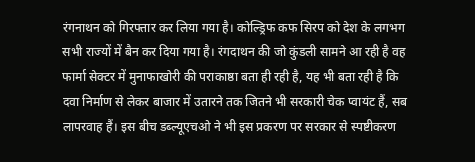रंगनाथन को गिरफ्तार कर लिया गया है। कोल्ड्रिफ कफ सिरप को देश के लगभग सभी राज्यों में बैन कर दिया गया है। रंगदाथन की जो कुंडली सामने आ रही है वह फार्मा सेक्टर में मुनाफाखोरी की पराकाष्ठा बता ही रही है, यह भी बता रही है कि दवा निर्माण से लेकर बाजार में उतारने तक जितने भी सरकारी चेक प्वायंट हैं, सब लापरवाह हैं। इस बीच डब्ल्यूएचओ ने भी इस प्रकरण पर सरकार से स्पष्टीकरण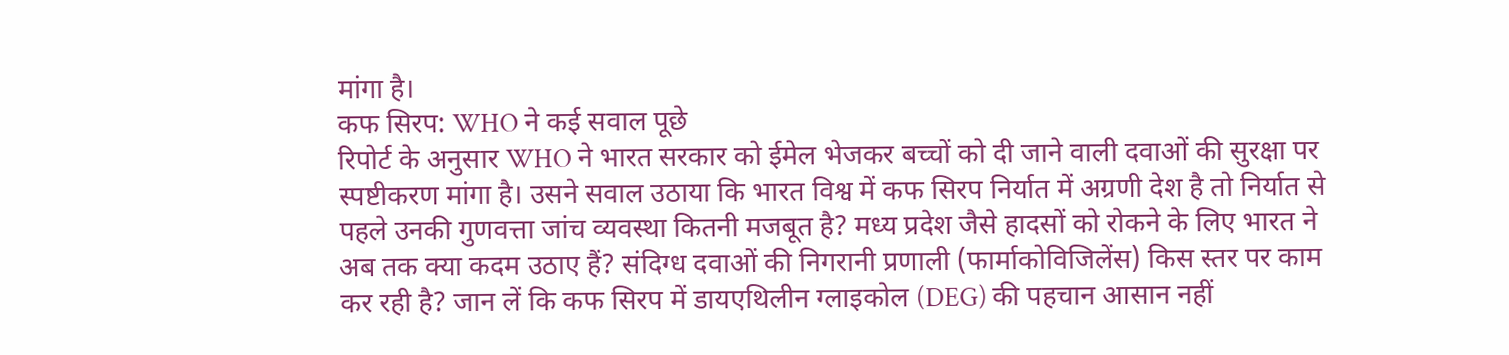मांगा है।
कफ सिरप: WHO ने कई सवाल पूछे
रिपोर्ट के अनुसार WHO ने भारत सरकार को ईमेल भेजकर बच्चों को दी जाने वाली दवाओं की सुरक्षा पर स्पष्टीकरण मांगा है। उसने सवाल उठाया कि भारत विश्व में कफ सिरप निर्यात में अग्रणी देश है तो निर्यात से पहले उनकी गुणवत्ता जांच व्यवस्था कितनी मजबूत है? मध्य प्रदेश जैसे हादसों को रोकने के लिए भारत ने अब तक क्या कदम उठाए हैं? संदिग्ध दवाओं की निगरानी प्रणाली (फार्माकोविजिलेंस) किस स्तर पर काम कर रही है? जान लें कि कफ सिरप में डायएथिलीन ग्लाइकोल (DEG) की पहचान आसान नहीं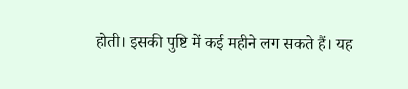होती। इसकी पुष्टि में कई महीने लग सकते हैं। यह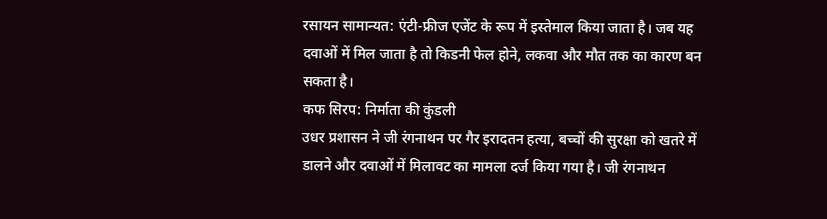रसायन सामान्यत: एंटी-फ्रीज एजेंट के रूप में इस्तेमाल किया जाता है। जब यह दवाओं में मिल जाता है तो किडनी फेल होने, लकवा और मौत तक का कारण बन सकता है।
कफ सिरप: निर्माता की कुंडली
उधर प्रशासन ने जी रंगनाथन पर गैर इरादतन हत्या, बच्चों की सुरक्षा को खतरे में डालने और दवाओं में मिलावट का मामला दर्ज किया गया है। जी रंगनाथन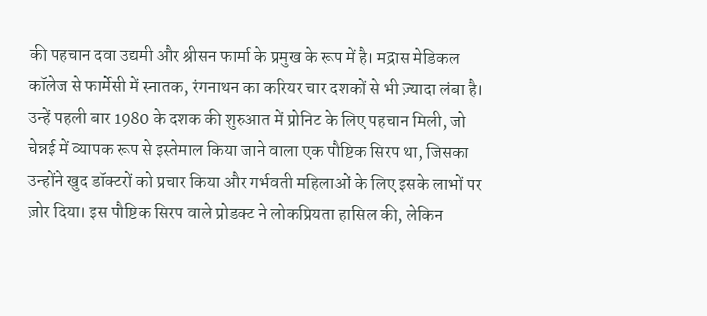की पहचान दवा उद्यमी और श्रीसन फार्मा के प्रमुख के रूप में है। मद्रास मेडिकल कॉलेज से फार्मेसी में स्नातक, रंगनाथन का करियर चार दशकों से भी ज़्यादा लंबा है। उन्हें पहली बार 1980 के दशक की शुरुआत में प्रोनिट के लिए पहचान मिली, जो चेन्नई में व्यापक रूप से इस्तेमाल किया जाने वाला एक पौष्टिक सिरप था, जिसका उन्होंने खुद डॉक्टरों को प्रचार किया और गर्भवती महिलाओं के लिए इसके लाभों पर ज़ोर दिया। इस पौष्टिक सिरप वाले प्रोडक्ट ने लोकप्रियता हासिल की, लेकिन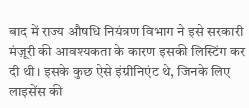बाद में राज्य औषधि नियंत्रण विभाग ने इसे सरकारी मंज़ूरी की आवश्यकता के कारण इसकी लिस्टिंग कर दी थी। इसके कुछ ऐसे इंग्रीनिएंट थे, जिनके लिए लाइसेंस की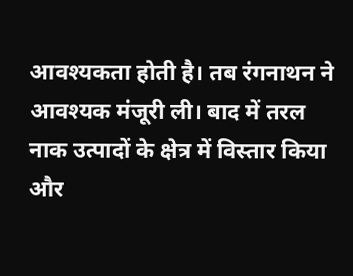आवश्यकता होती है। तब रंगनाथन ने आवश्यक मंजूरी ली। बाद में तरल नाक उत्पादों के क्षेत्र में विस्तार किया और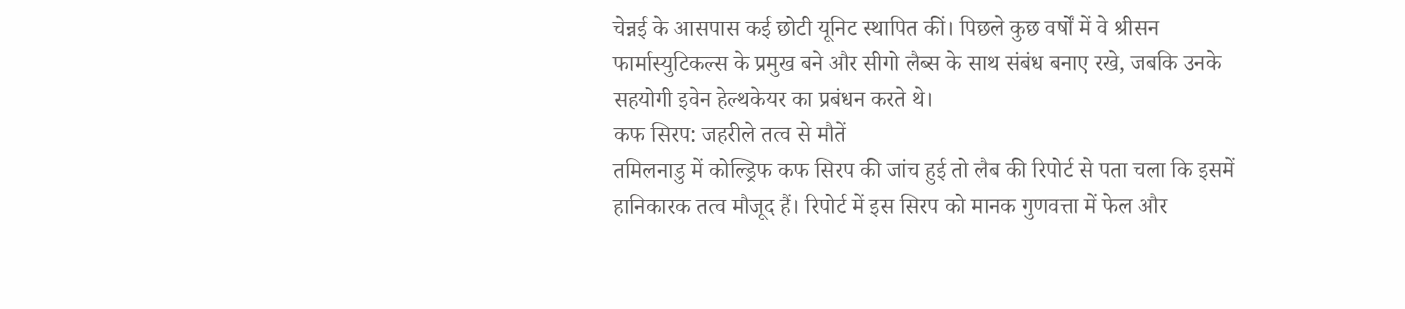चेन्नई के आसपास कई छोटी यूनिट स्थापित कीं। पिछले कुछ वर्षों में वे श्रीसन फार्मास्युटिकल्स के प्रमुख बने और सीगो लैब्स के साथ संबंध बनाए रखे, जबकि उनके सहयोगी इवेन हेल्थकेयर का प्रबंधन करते थे।
कफ सिरप: जहरीले तत्व से मौतें
तमिलनाडु में कोल्ड्रिफ कफ सिरप की जांच हुई तो लैब की रिपोर्ट से पता चला कि इसमें हानिकारक तत्व मौजूद हैं। रिपोर्ट में इस सिरप को मानक गुणवत्ता में फेल और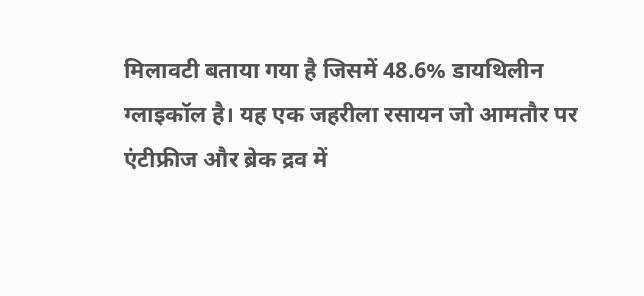मिलावटी बताया गया है जिसमें 48.6% डायथिलीन ग्लाइकॉल है। यह एक जहरीला रसायन जो आमतौर पर एंटीफ्रीज और ब्रेक द्रव में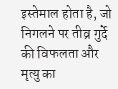इस्तेमाल होता है, जो निगलने पर तीव्र गुर्दे की विफलता और मृत्यु का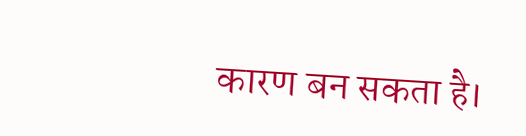कारण बन सकता है।